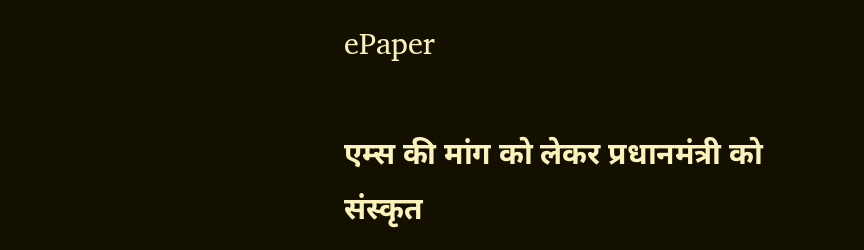ePaper

एम्स की मांग को लेकर प्रधानमंत्री को संस्कृत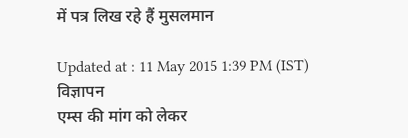में पत्र लिख रहे हैं मुसलमान

Updated at : 11 May 2015 1:39 PM (IST)
विज्ञापन
एम्स की मांग को लेकर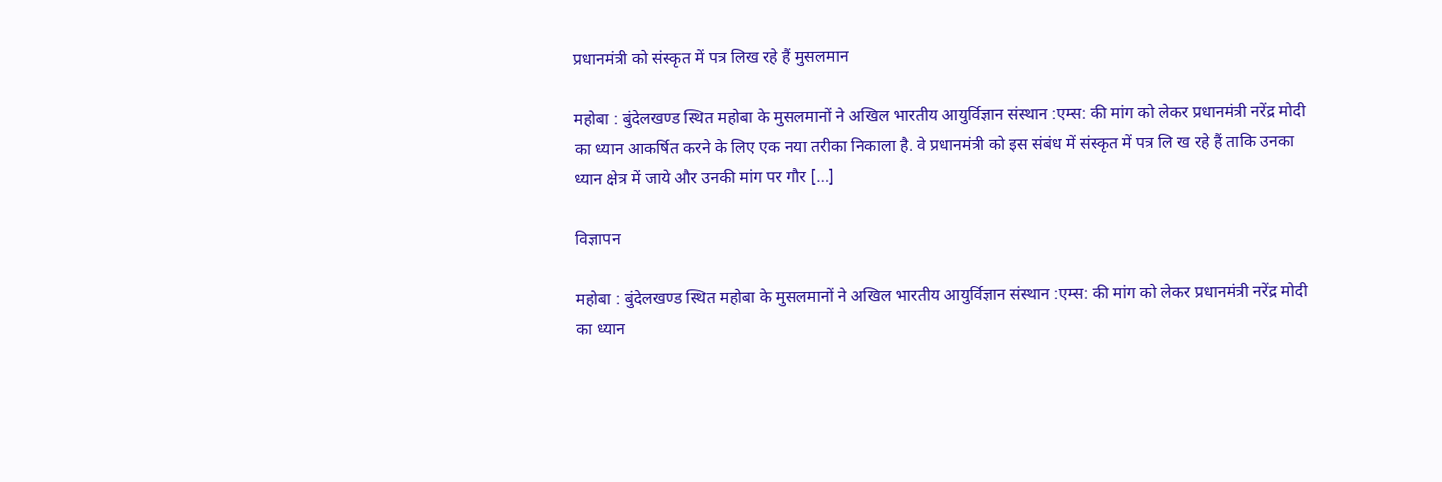प्रधानमंत्री को संस्कृत में पत्र लिख रहे हैं मुसलमान

महोबा : बुंदेलखण्ड स्थित महोबा के मुसलमानों ने अखिल भारतीय आयुर्विज्ञान संस्थान :एम्स: की मांग को लेकर प्रधानमंत्री नरेंद्र मोदी का ध्‍यान आकर्षित करने के लिए एक नया तरीका निकाला है. वे प्रधानमंत्री को इस संबंध में संस्कृत में पत्र लि ख रहे हैं ताकि उनका ध्‍यान क्षेत्र में जाये और उनकी मांग पर गौर […]

विज्ञापन

महोबा : बुंदेलखण्ड स्थित महोबा के मुसलमानों ने अखिल भारतीय आयुर्विज्ञान संस्थान :एम्स: की मांग को लेकर प्रधानमंत्री नरेंद्र मोदी का ध्‍यान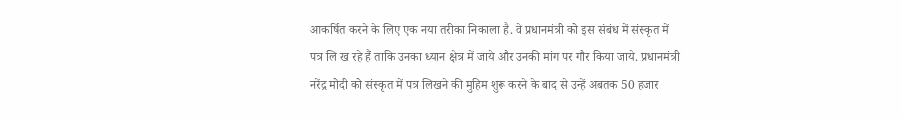आकर्षित करने के लिए एक नया तरीका निकाला है. वे प्रधानमंत्री को इस संबंध में संस्कृत में पत्र लि ख रहे हैं ताकि उनका ध्‍यान क्षेत्र में जाये और उनकी मांग पर गौर किया जाये. प्रधानमंत्री नरेंद्र मोदी को संस्कृत में पत्र लिखने की मुहिम शुरू करने के बाद से उन्हें अबतक 50 हजार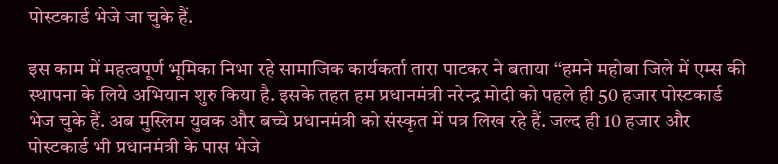पोस्टकार्ड भेजे जा चुके हैं.

इस काम में महत्वपूर्ण भूमिका निभा रहे सामाजिक कार्यकर्ता तारा पाटकर ने बताया ‘‘हमने महोबा जिले में एम्स की स्थापना के लिये अभियान शुरु किया है. इसके तहत हम प्रधानमंत्री नरेन्द्र मोदी को पहले ही 50 हजार पोस्टकार्ड भेज चुके हैं. अब मुस्लिम युवक और बच्चे प्रधानमंत्री को संस्कृत में पत्र लिख रहे हैं. जल्द ही 10 हजार और पोस्टकार्ड भी प्रधानमंत्री के पास भेजे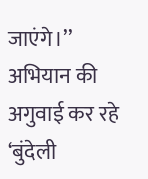जाएंगे।’’ अभियान की अगुवाई कर रहे ‘बुंदेली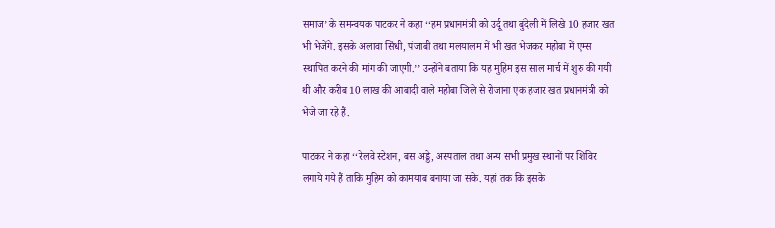समाज’ के समन्वयक पाटकर ने कहा ‘‘हम प्रधानमंत्री को उर्दू तथा बुंदेली में लिखे 10 हजार खत भी भेजेंगे. इसके अलावा सिंधी, पंजाबी तथा मलयालम में भी खत भेजकर महोबा में एम्स स्थापित करने की मांग की जाएगी.’’ उन्होंने बताया कि यह मुहिम इस साल मार्च में शुरु की गयी थी और करीब 10 लाख की आबादी वाले महोबा जिले से रोजाना एक हजार खत प्रधानमंत्री को भेजे जा रहे हैं.

पाटकर ने कहा ‘‘रेलवे स्टेशन, बस अड्डे, अस्पताल तथा अन्य सभी प्रमुख स्थानों पर शिविर लगाये गये हैं ताकि मुहिम को कामयाब बनाया जा सके. यहां तक कि इसके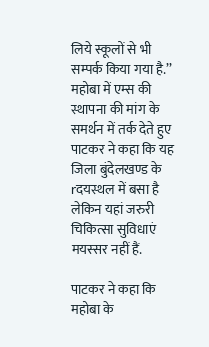लिये स्कूलों से भी सम्पर्क किया गया है.’’ महोबा में एम्स की स्थापना की मांग के समर्थन में तर्क देते हुए पाटकर ने कहा कि यह जिला बुंदेलखण्ड के rदयस्थल में बसा है लेकिन यहां जरुरी चिकित्सा सुविधाएं मयस्सर नहीं हैं.

पाटकर ने कहा कि महोबा के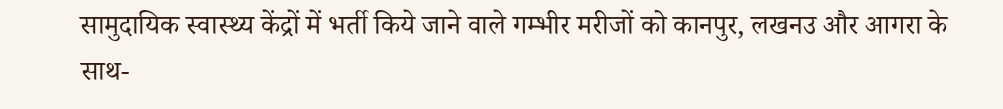सामुदायिक स्वास्थ्य केंद्रों में भर्ती किये जाने वाले गम्भीर मरीजों को कानपुर, लखनउ और आगरा के साथ-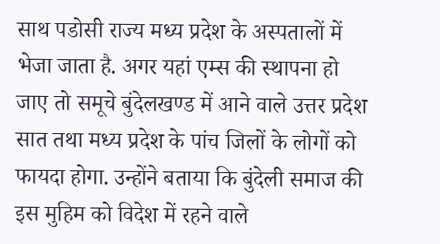साथ पडोसी राज्य मध्य प्रदेश के अस्पतालों में भेजा जाता है. अगर यहां एम्स की स्थापना हो जाए तो समूचे बुंदेलखण्ड में आने वाले उत्तर प्रदेश सात तथा मध्य प्रदेश के पांच जिलों के लोगों को फायदा होगा. उन्होंने बताया कि बुंदेली समाज की इस मुहिम को विदेश में रहने वाले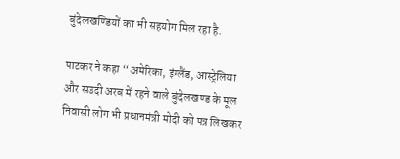बुंदेलखण्डियों का भी सहयोग मिल रहा है.

पाटकर ने कहा ‘‘अमेरिका, इंग्लैंड, आस्ट्रेलिया और सउदी अरब में रहने वाले बुंदेलखण्ड के मूल निवासी लोग भी प्रधानमंत्री मोदी को पत्र लिखकर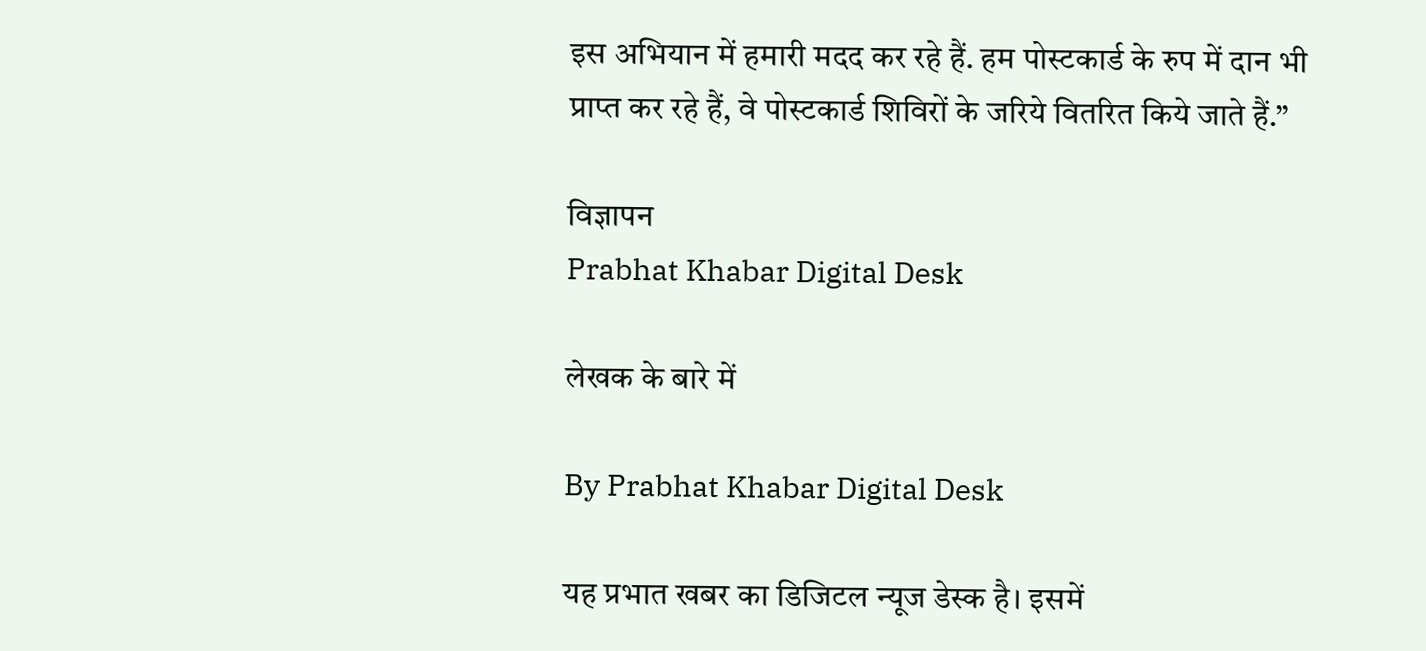इस अभियान में हमारी मदद कर रहे हैं. हम पोस्टकार्ड के रुप में दान भी प्राप्त कर रहे हैं, वे पोस्टकार्ड शिविरों के जरिये वितरित किये जाते हैं.’’

विज्ञापन
Prabhat Khabar Digital Desk

लेखक के बारे में

By Prabhat Khabar Digital Desk

यह प्रभात खबर का डिजिटल न्यूज डेस्क है। इसमें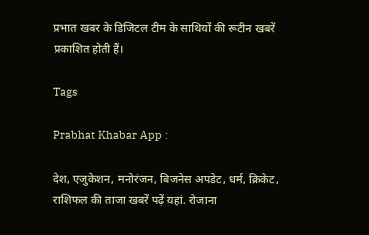प्रभात खबर के डिजिटल टीम के साथियों की रूटीन खबरें प्रकाशित होती हैं।

Tags

Prabhat Khabar App :

देश, एजुकेशन, मनोरंजन, बिजनेस अपडेट, धर्म, क्रिकेट, राशिफल की ताजा खबरें पढ़ें यहां. रोजाना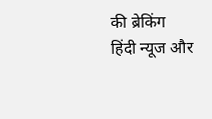की ब्रेकिंग हिंदी न्यूज और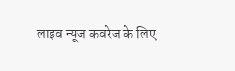लाइव न्यूज कवरेज के लिए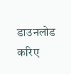डाउनलोड करिए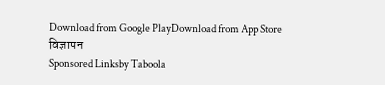Download from Google PlayDownload from App Store
विज्ञापन
Sponsored Linksby Taboola